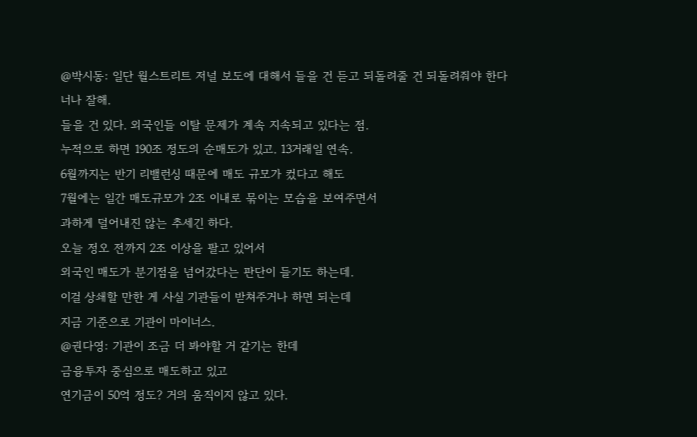@박시동: 일단 월스트리트 저널 보도에 대해서 들을 건 듣고 되돌려줄 건 되돌려줘야 한다
너나 잘해.
들을 건 있다. 외국인들 이탈 문제가 계속 지속되고 있다는 점.
누적으로 하면 190조 정도의 순매도가 있고. 13거래일 연속.
6월까지는 반기 리밸런싱 때문에 매도 규모가 컸다고 해도
7월에는 일간 매도규모가 2조 이내로 묶이는 모습을 보여주면서
과하게 덜어내진 않는 추세긴 하다.
오늘 정오 전까지 2조 이상을 팔고 있어서
외국인 매도가 분기점을 넘어갔다는 판단이 들기도 하는데.
이걸 상쇄할 만한 게 사실 기관들이 받쳐주거나 하면 되는데
지금 기준으로 기관이 마이너스.
@권다영: 기관이 조금 더 봐야할 거 같기는 한데
금융투자 중심으로 매도하고 있고
연기금이 50억 정도? 거의 움직이지 않고 있다.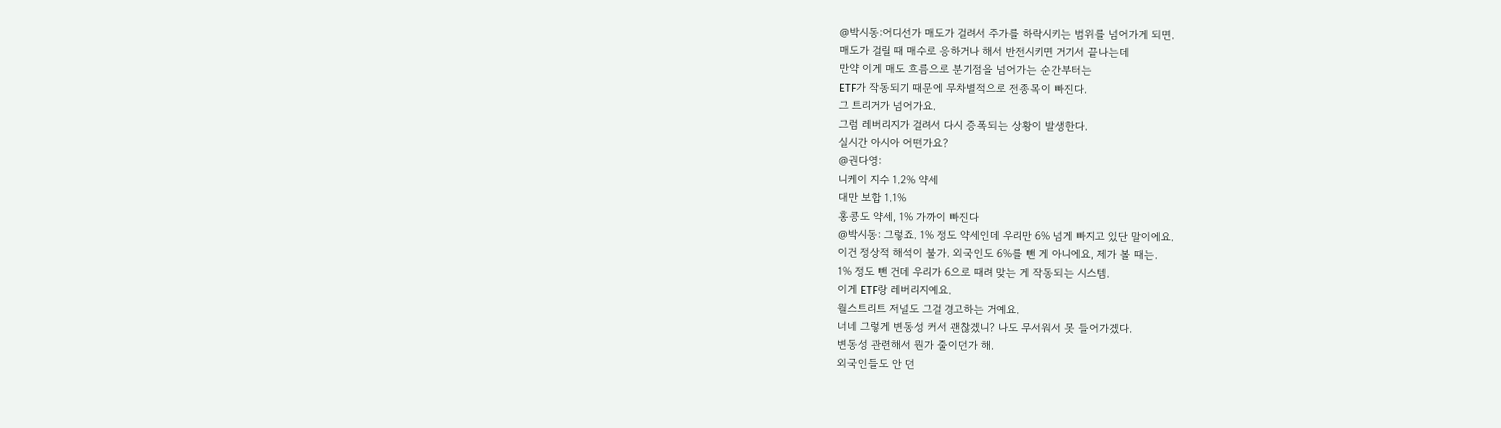@박시동:어디선가 매도가 걸려서 주가를 하락시키는 범위를 넘어가게 되면.
매도가 걸릴 때 매수로 응하거나 해서 반전시키면 거기서 끝나는데
만약 이게 매도 흐름으로 분기점을 넘어가는 순간부터는
ETF가 작동되기 때문에 무차별적으로 전종목이 빠진다.
그 트리거가 넘어가요.
그럼 레버리지가 걸려서 다시 증폭되는 상황이 발생한다.
실시간 아시아 어떤가요?
@권다영:
니케이 지수 1.2% 약세
대만 보합 1.1%
홍콩도 약세, 1% 가까이 빠진다
@박시동: 그렇죠. 1% 정도 약세인데 우리만 6% 넘게 빠지고 있단 말이에요.
이건 정상적 해석이 불가. 외국인도 6%를 뺀 게 아니에요, 제가 볼 때는.
1% 정도 뺀 건데 우리가 6으로 때려 맞는 게 작동되는 시스템.
이게 ETF랑 레버리지예요.
월스트리트 저널도 그걸 경고하는 거예요.
너네 그렇게 변동성 커서 괜찮겠니? 나도 무서워서 못 들어가겠다.
변동성 관련해서 뭔가 줄이던가 해.
외국인들도 안 던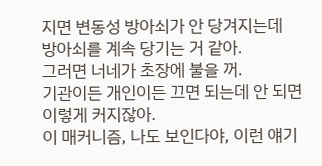지면 변동성 방아쇠가 안 당겨지는데
방아쇠를 계속 당기는 거 같아.
그러면 너네가 초장에 불을 꺼.
기관이든 개인이든 끄면 되는데 안 되면 이렇게 커지잖아.
이 매커니즘, 나도 보인다야, 이런 얘기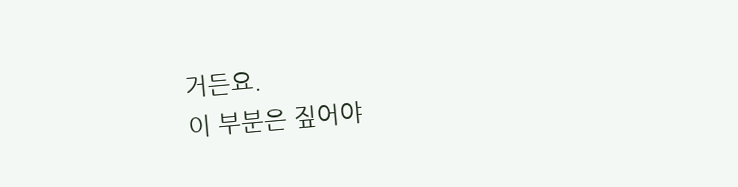거든요.
이 부분은 짚어야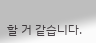할 거 같습니다.